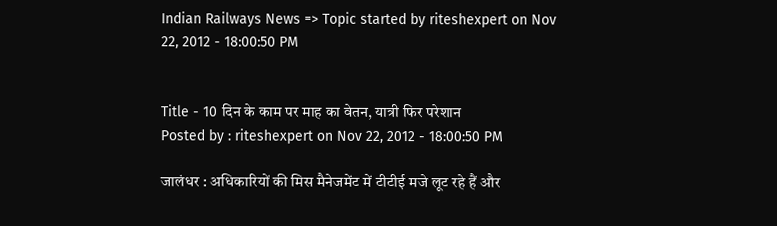Indian Railways News => Topic started by riteshexpert on Nov 22, 2012 - 18:00:50 PM


Title - 10 दिन के काम पर माह का वेतन, यात्री फिर परेशान
Posted by : riteshexpert on Nov 22, 2012 - 18:00:50 PM

जालंधर : अधिकारियों की मिस मैनेजमेंट में टीटीई मजे लूट रहे हैं और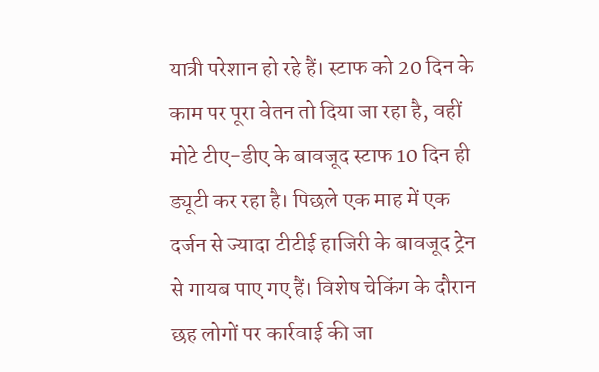यात्री परेशान हो रहे हैं। स्टाफ को 20 दिन के काम पर पूरा वेतन तो दिया जा रहा है, वहीं मोटे टीए-डीए के बावजूद स्टाफ 10 दिन ही ड्यूटी कर रहा है। पिछले एक माह में एक दर्जन से ज्यादा टीटीई हाजिरी के बावजूद ट्रेन से गायब पाए गए हैं। विशेष चेकिंग के दौरान छह लोगों पर कार्रवाई की जा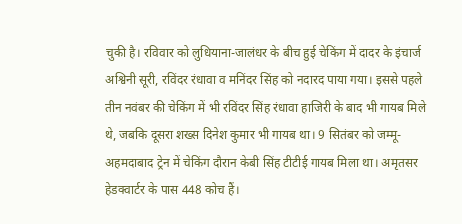चुकी है। रविवार को लुधियाना-जालंधर के बीच हुई चेकिंग में दादर के इंचार्ज अश्विनी सूरी, रविंदर रंधावा व मनिंदर सिंह को नदारद पाया गया। इससे पहले तीन नवंबर की चेकिंग में भी रविंदर सिंह रंधावा हाजिरी के बाद भी गायब मिले थे, जबकि दूसरा शख्स दिनेश कुमार भी गायब था। 9 सितंबर को जम्मू-अहमदाबाद ट्रेन में चेकिंग दौरान केबी सिंह टीटीई गायब मिला था। अमृतसर हेडक्वार्टर के पास 448 कोच हैं।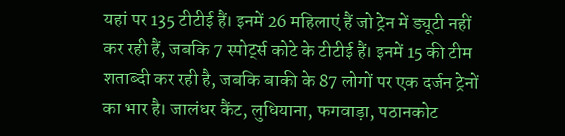यहां पर 135 टीटीई हैं। इनमें 26 महिलाएं हैं जो ट्रेन में ड्यूटी नहीं कर रही हैं, जबकि 7 स्पो‌र्ट्स कोटे के टीटीई हैं। इनमें 15 की टीम शताब्दी कर रही है, जबकि बाकी के 87 लोगों पर एक दर्जन ट्रेनों का भार है। जालंधर कैंट, लुधियाना, फगवाड़ा, पठानकोट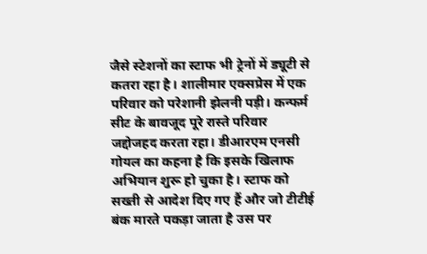जैसे स्टेशनों का स्टाफ भी ट्रेनों में ड्यूटी से कतरा रहा है। शालीमार एक्सप्रेस में एक परिवार को परेशानी झेलनी पड़ी। कन्फर्म सीट के बावजूद पूरे रास्ते परिवार जद्दोजहद करता रहा। डीआरएम एनसी गोयल का कहना है कि इसके खिलाफ अभियान शुरू हो चुका है। स्टाफ को सख्ती से आदेश दिए गए हैं और जो टीटीई बंक मारते पकड़ा जाता है उस पर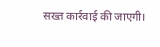सख्त कार्रवाई की जाएगी।